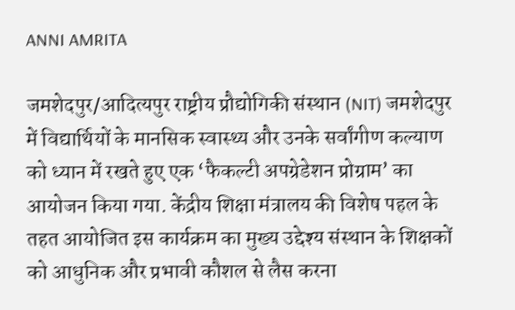ANNI AMRITA

जमशेदपुर/आदित्यपुर राष्ट्रीय प्रौद्योगिकी संस्थान (NIT) जमशेदपुर में विद्यार्थियों के मानसिक स्वास्थ्य और उनके सर्वांगीण कल्याण को ध्यान में रखते हुए एक ‘फैकल्टी अपग्रेडेशन प्रोग्राम’ का आयोजन किया गया. केंद्रीय शिक्षा मंत्रालय की विशेष पहल के तहत आयोजित इस कार्यक्रम का मुख्य उद्देश्य संस्थान के शिक्षकों को आधुनिक और प्रभावी कौशल से लैस करना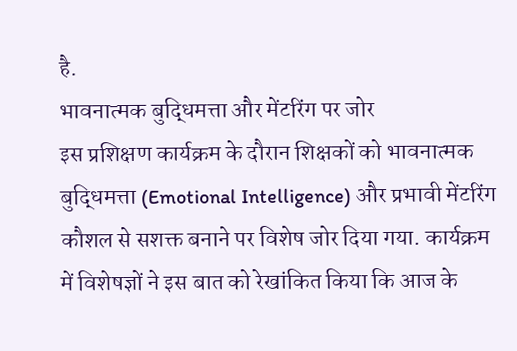है.
भावनात्मक बुद्धिमत्ता और मेंटरिंग पर जोर
इस प्रशिक्षण कार्यक्रम के दौरान शिक्षकों को भावनात्मक बुद्धिमत्ता (Emotional Intelligence) और प्रभावी मेंटरिंग कौशल से सशक्त बनाने पर विशेष जोर दिया गया. कार्यक्रम में विशेषज्ञों ने इस बात को रेखांकित किया कि आज के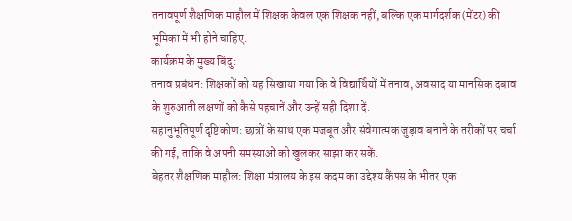तनावपूर्ण शैक्षणिक माहौल में शिक्षक केवल एक शिक्षक नहीं, बल्कि एक मार्गदर्शक (मेंटर) की भूमिका में भी होने चाहिए.
कार्यक्रम के मुख्य बिंदु:
तनाव प्रबंधन: शिक्षकों को यह सिखाया गया कि वे विद्यार्थियों में तनाव, अवसाद या मानसिक दबाव के शुरुआती लक्षणों को कैसे पहचानें और उन्हें सही दिशा दें.
सहानुभूतिपूर्ण दृष्टिकोण: छात्रों के साथ एक मजबूत और संवेगात्मक जुड़ाव बनाने के तरीकों पर चर्चा की गई, ताकि वे अपनी समस्याओं को खुलकर साझा कर सकें.
बेहतर शैक्षणिक माहौल: शिक्षा मंत्रालय के इस कदम का उद्देश्य कैंपस के भीतर एक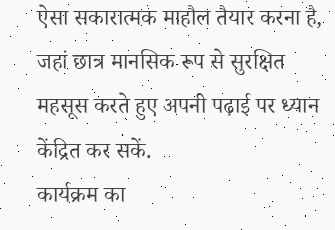ऐसा सकारात्मक माहौल तैयार करना है, जहां छात्र मानसिक रूप से सुरक्षित महसूस करते हुए अपनी पढ़ाई पर ध्यान केंद्रित कर सकें.
कार्यक्रम का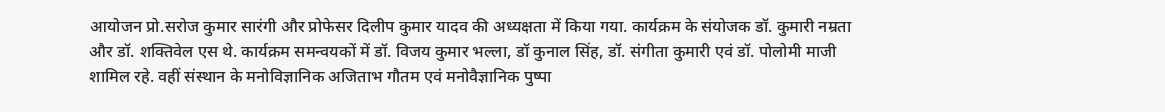आयोजन प्रो.सरोज कुमार सारंगी और प्रोफेसर दिलीप कुमार यादव की अध्यक्षता में किया गया. कार्यक्रम के संयोजक डॉ. कुमारी नम्रता और डॉ. शक्तिवेल एस थे. कार्यक्रम समन्वयकों में डॉ. विजय कुमार भल्ला, डॉ कुनाल सिंह, डॉ. संगीता कुमारी एवं डॉ. पोलोमी माजी शामिल रहे. वहीं संस्थान के मनोविज्ञानिक अजिताभ गौतम एवं मनोवैज्ञानिक पुष्पा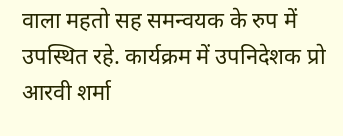वाला महतो सह समन्वयक के रुप में उपस्थित रहे. कार्यक्रम में उपनिदेशक प्रो आरवी शर्मा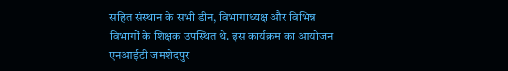सहित संस्थान के सभी डीन, विभागाध्यक्ष और विभिन्न विभागों के शिक्षक उपस्थित थे. इस कार्यक्रम का आयोजन एनआईटी जमशेदपुर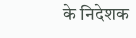के निदेशक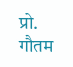प्रो. गौतम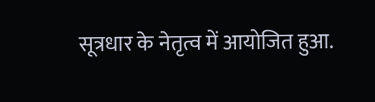सूत्रधार के नेतृत्व में आयोजित हुआ.